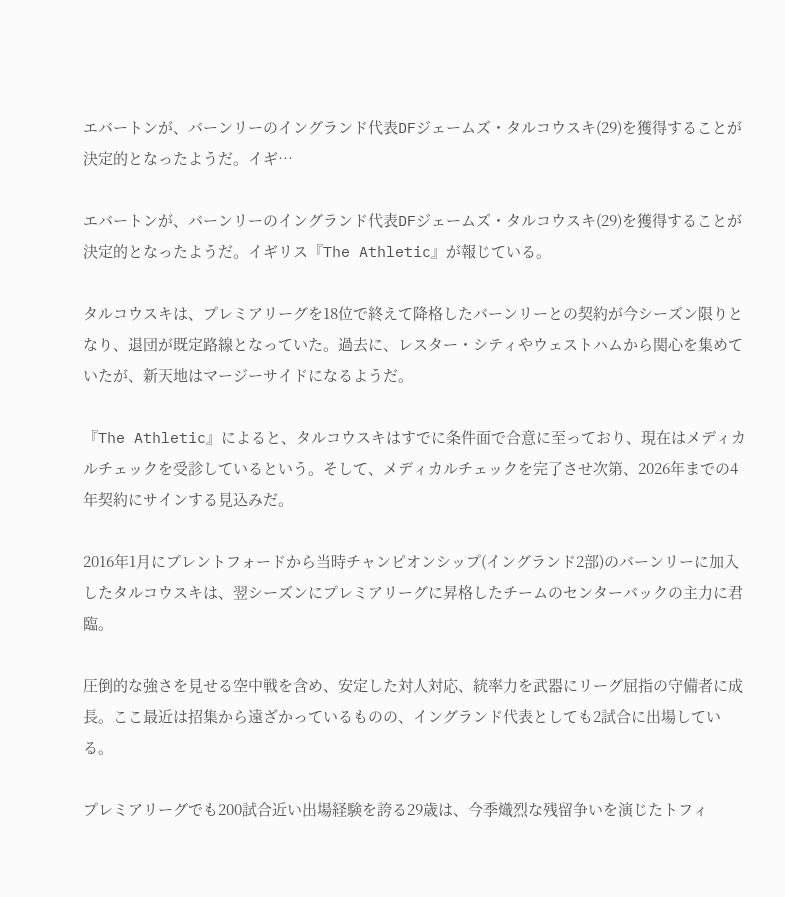エバートンが、バーンリーのイングランド代表DFジェームズ・タルコウスキ(29)を獲得することが決定的となったようだ。イギ…

エバートンが、バーンリーのイングランド代表DFジェームズ・タルコウスキ(29)を獲得することが決定的となったようだ。イギリス『The Athletic』が報じている。

タルコウスキは、プレミアリーグを18位で終えて降格したバーンリーとの契約が今シーズン限りとなり、退団が既定路線となっていた。過去に、レスター・シティやウェストハムから関心を集めていたが、新天地はマージーサイドになるようだ。

『The Athletic』によると、タルコウスキはすでに条件面で合意に至っており、現在はメディカルチェックを受診しているという。そして、メディカルチェックを完了させ次第、2026年までの4年契約にサインする見込みだ。

2016年1月にブレントフォードから当時チャンピオンシップ(イングランド2部)のバーンリーに加入したタルコウスキは、翌シーズンにプレミアリーグに昇格したチームのセンターバックの主力に君臨。

圧倒的な強さを見せる空中戦を含め、安定した対人対応、統率力を武器にリーグ屈指の守備者に成長。ここ最近は招集から遠ざかっているものの、イングランド代表としても2試合に出場している。

プレミアリーグでも200試合近い出場経験を誇る29歳は、今季熾烈な残留争いを演じたトフィ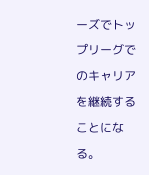ーズでトップリーグでのキャリアを継続することになる。